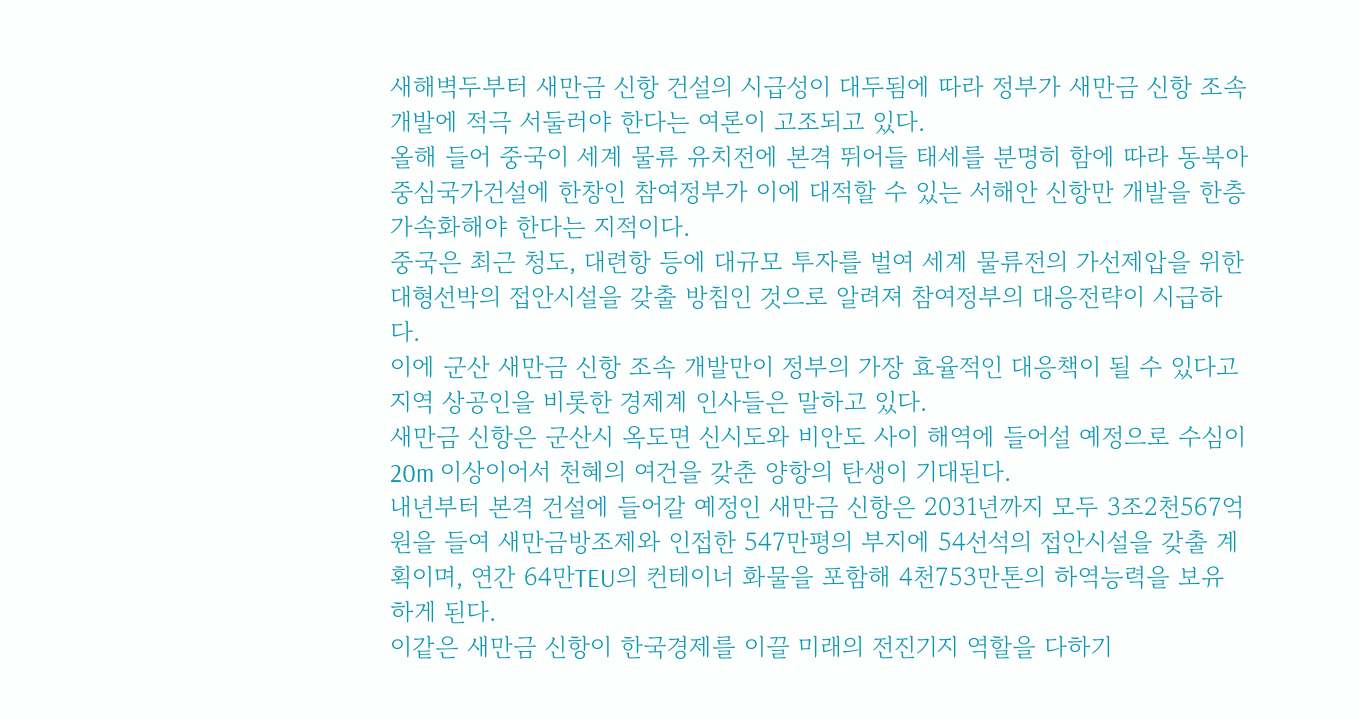새해벽두부터 새만금 신항 건설의 시급성이 대두됨에 따라 정부가 새만금 신항 조속 개발에 적극 서둘러야 한다는 여론이 고조되고 있다.
올해 들어 중국이 세계 물류 유치전에 본격 뛰어들 태세를 분명히 함에 따라 동북아 중심국가건설에 한창인 참여정부가 이에 대적할 수 있는 서해안 신항만 개발을 한층 가속화해야 한다는 지적이다.
중국은 최근 청도, 대련항 등에 대규모 투자를 벌여 세계 물류전의 가선제압을 위한 대형선박의 접안시설을 갖출 방침인 것으로 알려져 참여정부의 대응전략이 시급하다.
이에 군산 새만금 신항 조속 개발만이 정부의 가장 효율적인 대응책이 될 수 있다고 지역 상공인을 비롯한 경제계 인사들은 말하고 있다.
새만금 신항은 군산시 옥도면 신시도와 비안도 사이 해역에 들어설 예정으로 수심이 20m 이상이어서 천혜의 여건을 갖춘 양항의 탄생이 기대된다.
내년부터 본격 건설에 들어갈 예정인 새만금 신항은 2031년까지 모두 3조2천567억원을 들여 새만금방조제와 인접한 547만평의 부지에 54선석의 접안시설을 갖출 계획이며, 연간 64만TEU의 컨테이너 화물을 포함해 4천753만톤의 하역능력을 보유하게 된다.
이같은 새만금 신항이 한국경제를 이끌 미래의 전진기지 역할을 다하기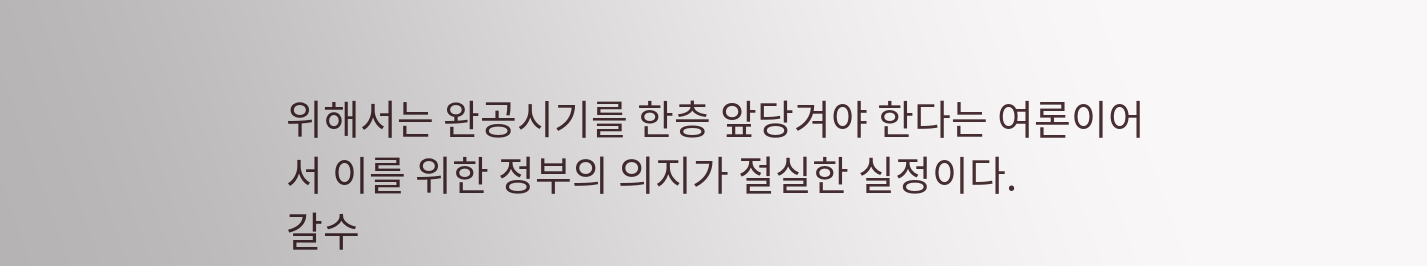위해서는 완공시기를 한층 앞당겨야 한다는 여론이어서 이를 위한 정부의 의지가 절실한 실정이다.
갈수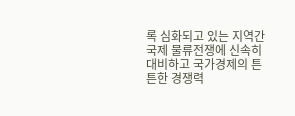록 심화되고 있는 지역간 국제 물류전쟁에 신속히 대비하고 국가경제의 튼튼한 경쟁력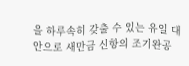을 하루속히 갖출 수 있는 유일 대안으로 새만금 신항의 조기완공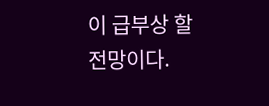이 급부상 할 전망이다.